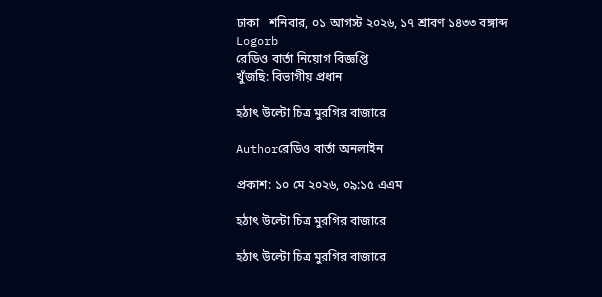ঢাকা   শনিবার, ০১ আগস্ট ২০২৬, ১৭ শ্রাবণ ১৪৩৩ বঙ্গাব্দ
Logorb
রেডিও বার্তা নিয়োগ বিজ্ঞপ্তি
খুঁজছি: বিভাগীয় প্রধান

হঠাৎ উল্টো চিত্র মুরগির বাজারে

Authorরেডিও বার্তা অনলাইন

প্রকাশ: ১০ মে ২০২৬, ০৯:১৫ এএম

হঠাৎ উল্টো চিত্র মুরগির বাজারে

হঠাৎ উল্টো চিত্র মুরগির বাজারে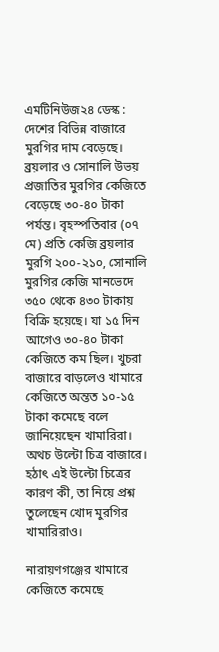এমটিনিউজ২৪ ডেস্ক : দেশের বিভিন্ন বাজারে মুরগির দাম বেড়েছে। ব্রয়লার ও সোনালি উভয় প্রজাতির মুরগির কেজিতে বেড়েছে ৩০-৪০ টাকা পর্যন্ত। বৃহস্পতিবার (০৭ মে) প্রতি কেজি ব্রয়লার মুরগি ২০০-২১০, সোনালি মুরগির কেজি মানভেদে ৩৫০ থেকে ৪৩০ টাকায় বিক্রি হয়েছে। যা ১৫ দিন আগেও ৩০-৪০ টাকা কেজিতে কম ছিল। খুচরা বাজারে বাড়লেও খামারে কেজিতে অন্তত ১০-১৫ টাকা কমেছে বলে জানিয়েছেন খামারিরা। অথচ উল্টো চিত্র বাজারে। হঠাৎ এই উল্টো চিত্রের কারণ কী, তা নিয়ে প্রশ্ন তুলেছেন খোদ মুরগির খামারিরাও।

নারায়ণগঞ্জের খামারে কেজিতে কমেছে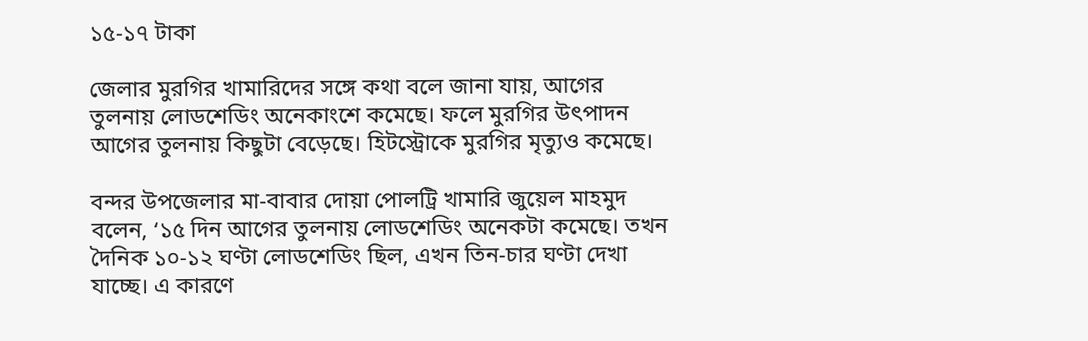১৫-১৭ টাকা

জেলার মুরগির খামারিদের সঙ্গে কথা বলে জানা যায়, আগের তুলনায় লোডশেডিং অনেকাংশে কমেছে। ফলে মুরগির উৎপাদন আগের তুলনায় কিছুটা বেড়েছে। হিটস্ট্রোকে মুরগির মৃত্যুও কমেছে।

বন্দর উপজেলার মা-বাবার দোয়া পোলট্রি খামারি জুয়েল মাহমুদ বলেন, ‘১৫ দিন আগের তুলনায় লোডশেডিং অনেকটা কমেছে। তখন দৈনিক ১০-১২ ঘণ্টা লোডশেডিং ছিল, এখন তিন-চার ঘণ্টা দেখা যাচ্ছে। এ কারণে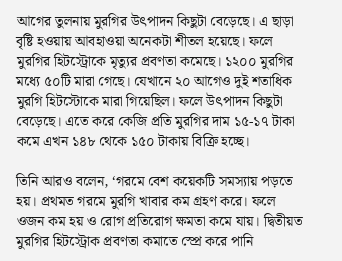আগের তুলনায় মুরগির উৎপাদন কিছুটা বেড়েছে। এ ছাড়া বৃষ্টি হওয়ায় আবহাওয়া অনেকটা শীতল হয়েছে। ফলে মুরগির হিটস্ট্রোকে মৃত্যুর প্রবণতা কমেছে। ১২০০ মুরগির মধ্যে ৫০টি মারা গেছে। যেখানে ২০ আগেও দুই শতাধিক মুরগি হিটস্টোকে মারা গিয়েছিল। ফলে উৎপাদন কিছুটা বেড়েছে। এতে করে কেজি প্রতি মুরগির দাম ১৫-১৭ টাকা কমে এখন ১৪৮ থেকে ১৫০ টাকায় বিক্রি হচ্ছে।

তিনি আরও বলেন, ‘গরমে বেশ কয়েকটি সমস্যায় পড়তে হয়। প্রথমত গরমে মুরগি খাবার কম গ্রহণ করে। ফলে ওজন কম হয় ও রোগ প্রতিরোগ ক্ষমতা কমে যায়। দ্বিতীয়ত মুরগির হিটস্ট্রোক প্রবণতা কমাতে স্প্রে করে পানি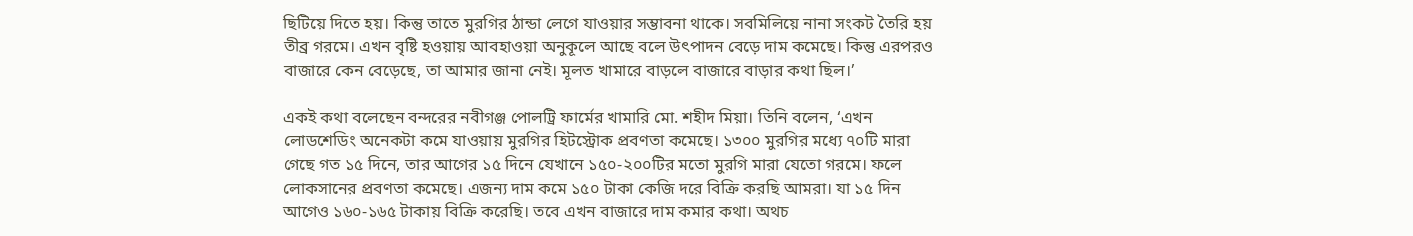ছিটিয়ে দিতে হয়। কিন্তু তাতে মুরগির ঠান্ডা লেগে যাওয়ার সম্ভাবনা থাকে। সবমিলিয়ে নানা সংকট তৈরি হয় তীব্র গরমে। এখন বৃষ্টি হওয়ায় আবহাওয়া অনুকূলে আছে বলে উৎপাদন বেড়ে দাম কমেছে। কিন্তু এরপরও বাজারে কেন বেড়েছে, তা আমার জানা নেই। মূলত খামারে বাড়লে বাজারে বাড়ার কথা ছিল।’

একই কথা বলেছেন বন্দরের নবীগঞ্জ পোলট্রি ফার্মের খামারি মো. শহীদ মিয়া। তিনি বলেন, ‘এখন লোডশেডিং অনেকটা কমে যাওয়ায় মুরগির হিটস্ট্রোক প্রবণতা কমেছে। ১৩০০ মুরগির মধ্যে ৭০টি মারা গেছে গত ১৫ দিনে, তার আগের ১৫ দিনে যেখানে ১৫০-২০০টির মতো মুরগি মারা যেতো গরমে। ফলে লোকসানের প্রবণতা কমেছে। এজন্য দাম কমে ১৫০ টাকা কেজি দরে বিক্রি করছি আমরা। যা ১৫ দিন আগেও ১৬০-১৬৫ টাকায় বিক্রি করেছি। তবে এখন বাজারে দাম কমার কথা। অথচ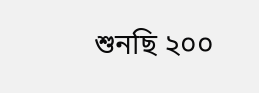শুনছি ২০০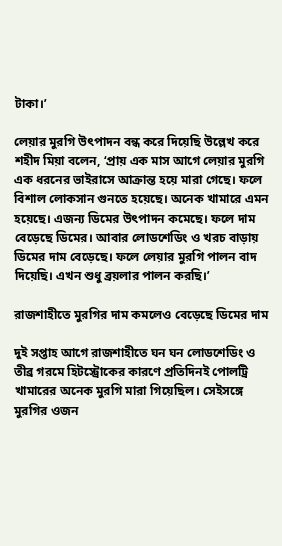টাকা।’

লেয়ার মুরগি উৎপাদন বন্ধ করে দিয়েছি উল্লেখ করে শহীদ মিয়া বলেন, ‘প্রায় এক মাস আগে লেয়ার মুরগি এক ধরনের ভাইরাসে আক্রান্ত হয়ে মারা গেছে। ফলে বিশাল লোকসান গুনতে হয়েছে। অনেক খামারে এমন হয়েছে। এজন্য ডিমের উৎপাদন কমেছে। ফলে দাম বেড়েছে ডিমের। আবার লোডশেডিং ও খরচ বাড়ায় ডিমের দাম বেড়েছে। ফলে লেয়ার মুরগি পালন বাদ দিয়েছি। এখন শুধু ব্রয়লার পালন করছি।’

রাজশাহীতে মুরগির দাম কমলেও বেড়েছে ডিমের দাম

দুই সপ্তাহ আগে রাজশাহীতে ঘন ঘন লোডশেডিং ও তীব্র গরমে হিটস্ট্রোকের কারণে প্রতিদিনই পোলট্রি খামারের অনেক মুরগি মারা গিয়েছিল। সেইসঙ্গে মুরগির ওজন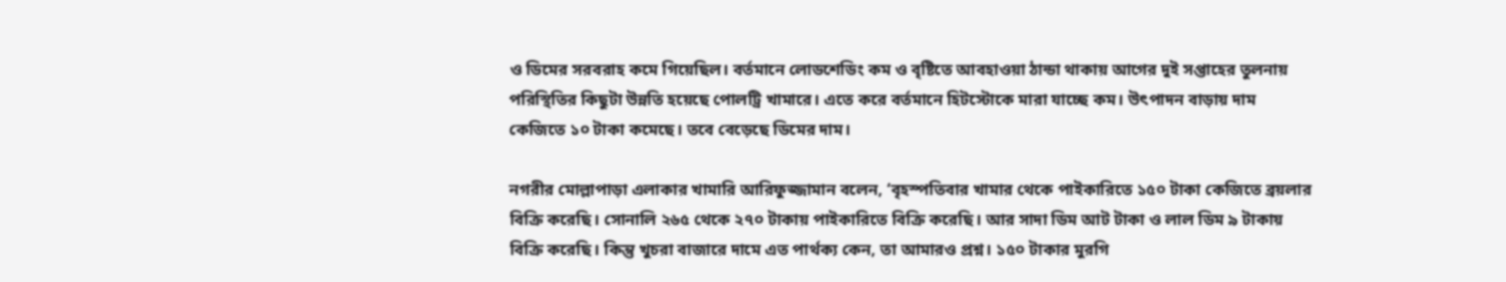ও ডিমের সরবরাহ কমে গিয়েছিল। বর্তমানে লোডশেডিং কম ও বৃষ্টিতে আবহাওয়া ঠান্ডা থাকায় আগের দুই সপ্তাহের তুলনায় পরিস্থিতির কিছুটা উন্নতি হয়েছে পোলট্রি খামারে। এতে করে বর্তমানে হিটস্টোকে মারা যাচ্ছে কম। উৎপাদন বাড়ায় দাম কেজিতে ১০ টাকা কমেছে। তবে বেড়েছে ডিমের দাম।

নগরীর মোল্লাপাড়া এলাকার খামারি আরিফুজ্জামান বলেন, ‘বৃহস্পতিবার খামার থেকে পাইকারিতে ১৫০ টাকা কেজিতে ব্রয়লার বিক্রি করেছি। সোনালি ২৬৫ থেকে ২৭০ টাকায় পাইকারিতে বিক্রি করেছি। আর সাদা ডিম আট টাকা ও লাল ডিম ৯ টাকায় বিক্রি করেছি। কিন্তু খুচরা বাজারে দামে এত পার্থক্য কেন, তা আমারও প্রশ্ন। ১৫০ টাকার মুরগি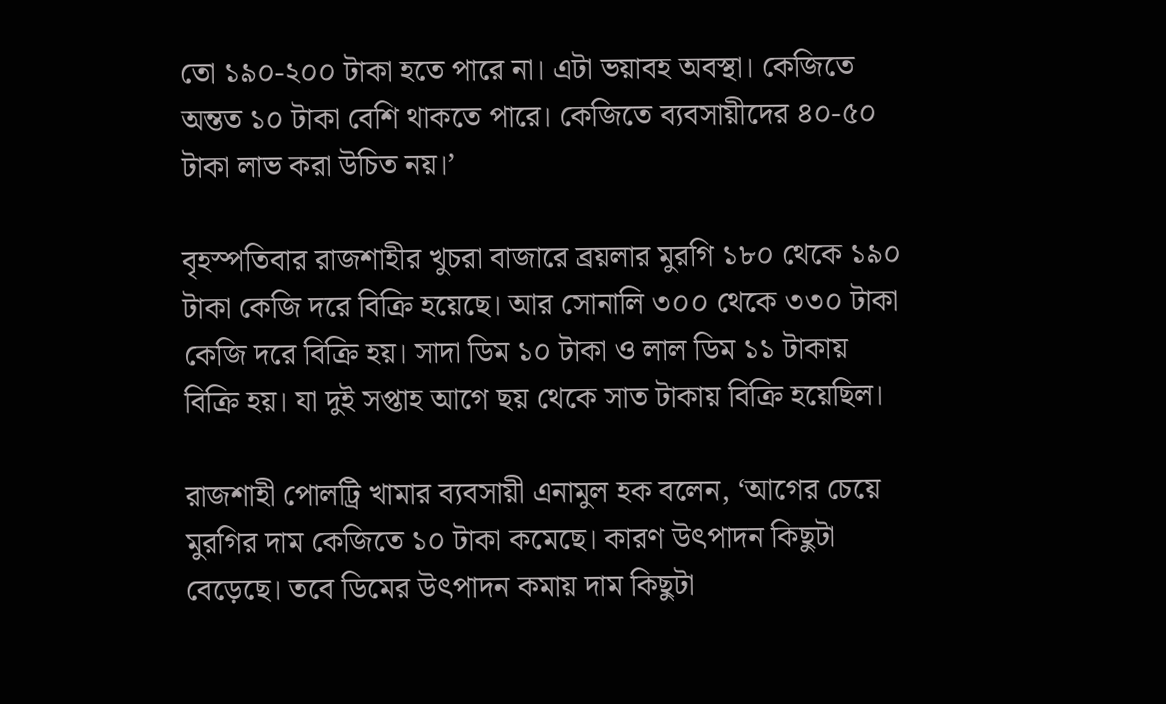তো ১৯০-২০০ টাকা হতে পারে না। এটা ভয়াবহ অবস্থা। কেজিতে অন্তত ১০ টাকা বেশি থাকতে পারে। কেজিতে ব্যবসায়ীদের ৪০-৫০ টাকা লাভ করা উচিত নয়।’

বৃহস্পতিবার রাজশাহীর খুচরা বাজারে ব্রয়লার মুরগি ১৮০ থেকে ১৯০ টাকা কেজি দরে বিক্রি হয়েছে। আর সোনালি ৩০০ থেকে ৩৩০ টাকা কেজি দরে বিক্রি হয়। সাদা ডিম ১০ টাকা ও লাল ডিম ১১ টাকায় বিক্রি হয়। যা দুই সপ্তাহ আগে ছয় থেকে সাত টাকায় বিক্রি হয়েছিল।

রাজশাহী পোলট্রি খামার ব্যবসায়ী এনামুল হক বলেন, ‘আগের চেয়ে মুরগির দাম কেজিতে ১০ টাকা কমেছে। কারণ উৎপাদন কিছুটা বেড়েছে। তবে ডিমের উৎপাদন কমায় দাম কিছুটা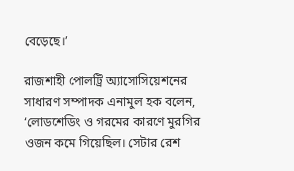বেড়েছে।’

রাজশাহী পোলট্রি অ্যাসোসিয়েশনের সাধারণ সম্পাদক এনামুল হক বলেন, ‘লোডশেডিং ও গরমের কারণে মুরগির ওজন কমে গিয়েছিল। সেটার রেশ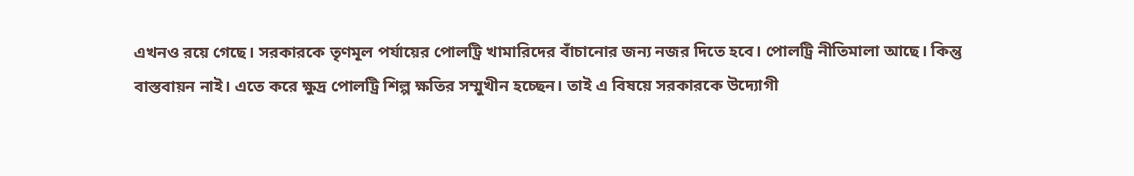এখনও রয়ে গেছে। সরকারকে তৃণমূল পর্যায়ের পোলট্রি খামারিদের বাঁচানোর জন্য নজর দিতে হবে। পোলট্রি নীতিমালা আছে। কিন্তু বাস্তবায়ন নাই। এতে করে ক্ষুদ্র পোলট্রি শিল্প ক্ষতির সম্মুখীন হচ্ছেন। তাই এ বিষয়ে সরকারকে উদ্যোগী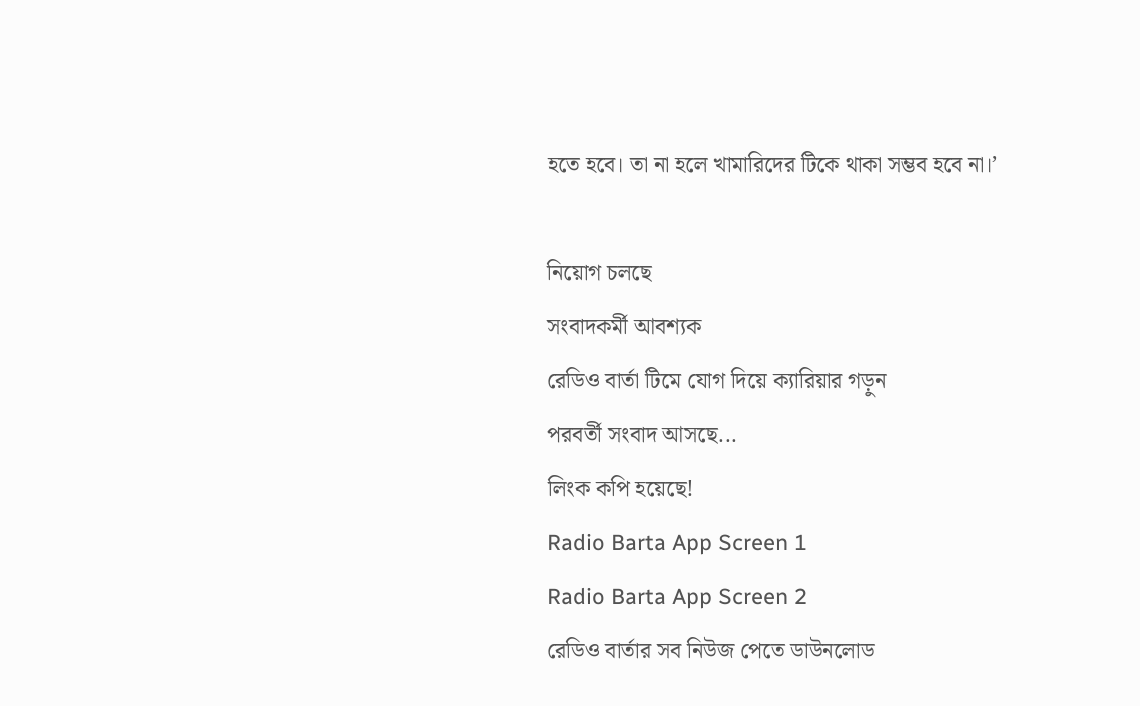হতে হবে। তা না হলে খামারিদের টিকে থাকা সম্ভব হবে না।’

নিয়োগ চলছে
সংবাদকর্মী আবশ্যক
রেডিও বার্তা টিমে যোগ দিয়ে ক্যারিয়ার গড়ুন
পরবর্তী সংবাদ আসছে...
লিংক কপি হয়েছে!
Radio Barta App Screen 1
Radio Barta App Screen 2
রেডিও বার্তার সব নিউজ পেতে ডাউনলোড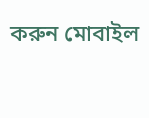করুন মোবাইল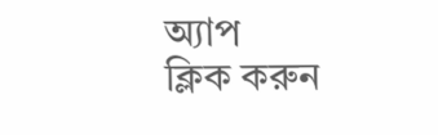অ্যাপ
ক্লিক করুন